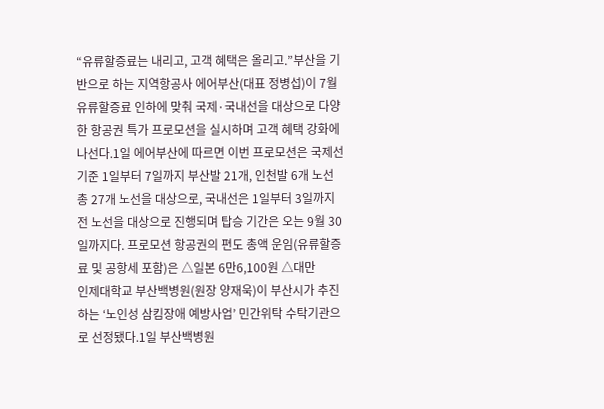“유류할증료는 내리고, 고객 혜택은 올리고.”부산을 기반으로 하는 지역항공사 에어부산(대표 정병섭)이 7월 유류할증료 인하에 맞춰 국제·국내선을 대상으로 다양한 항공권 특가 프로모션을 실시하며 고객 혜택 강화에 나선다.1일 에어부산에 따르면 이번 프로모션은 국제선 기준 1일부터 7일까지 부산발 21개, 인천발 6개 노선 총 27개 노선을 대상으로, 국내선은 1일부터 3일까지 전 노선을 대상으로 진행되며 탑승 기간은 오는 9월 30일까지다. 프로모션 항공권의 편도 총액 운임(유류할증료 및 공항세 포함)은 △일본 6만6,100원 △대만
인제대학교 부산백병원(원장 양재욱)이 부산시가 추진하는 ‘노인성 삼킴장애 예방사업’ 민간위탁 수탁기관으로 선정됐다.1일 부산백병원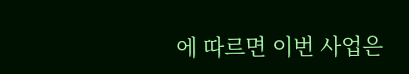에 따르면 이번 사업은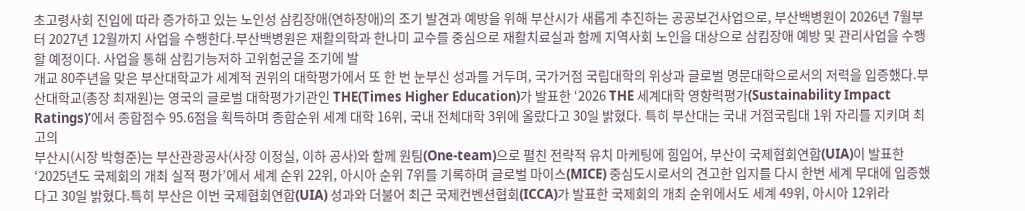초고령사회 진입에 따라 증가하고 있는 노인성 삼킴장애(연하장애)의 조기 발견과 예방을 위해 부산시가 새롭게 추진하는 공공보건사업으로, 부산백병원이 2026년 7월부터 2027년 12월까지 사업을 수행한다.부산백병원은 재활의학과 한나미 교수를 중심으로 재활치료실과 함께 지역사회 노인을 대상으로 삼킴장애 예방 및 관리사업을 수행할 예정이다. 사업을 통해 삼킴기능저하 고위험군을 조기에 발
개교 80주년을 맞은 부산대학교가 세계적 권위의 대학평가에서 또 한 번 눈부신 성과를 거두며, 국가거점 국립대학의 위상과 글로벌 명문대학으로서의 저력을 입증했다.부산대학교(총장 최재원)는 영국의 글로벌 대학평가기관인 THE(Times Higher Education)가 발표한 ‘2026 THE 세계대학 영향력평가(Sustainability Impact Ratings)’에서 종합점수 95.6점을 획득하며 종합순위 세계 대학 16위, 국내 전체대학 3위에 올랐다고 30일 밝혔다. 특히 부산대는 국내 거점국립대 1위 자리를 지키며 최고의
부산시(시장 박형준)는 부산관광공사(사장 이정실, 이하 공사)와 함께 원팀(One-team)으로 펼친 전략적 유치 마케팅에 힘입어, 부산이 국제협회연합(UIA)이 발표한 ‘2025년도 국제회의 개최 실적 평가’에서 세계 순위 22위, 아시아 순위 7위를 기록하며 글로벌 마이스(MICE) 중심도시로서의 견고한 입지를 다시 한번 세계 무대에 입증했다고 30일 밝혔다.특히 부산은 이번 국제협회연합(UIA) 성과와 더불어 최근 국제컨벤션협회(ICCA)가 발표한 국제회의 개최 순위에서도 세계 49위, 아시아 12위라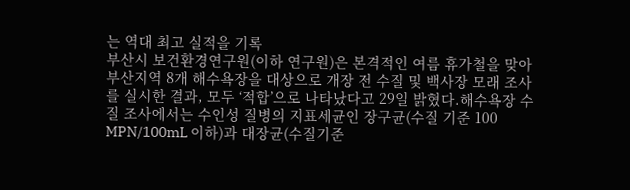는 역대 최고 실적을 기록
부산시 보건환경연구원(이하 연구원)은 본격적인 여름 휴가철을 맞아 부산지역 8개 해수욕장을 대상으로 개장 전 수질 및 백사장 모래 조사를 실시한 결과, 모두 ‘적합’으로 나타났다고 29일 밝혔다.해수욕장 수질 조사에서는 수인성 질병의 지표세균인 장구균(수질 기준 100 MPN/100mL 이하)과 대장균(수질기준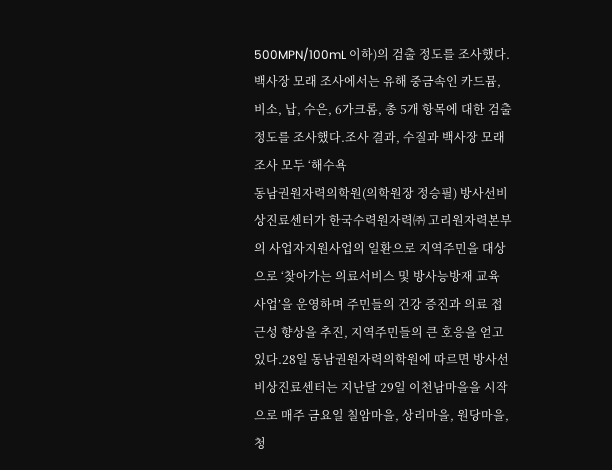500MPN/100mL 이하)의 검출 정도를 조사했다.백사장 모래 조사에서는 유해 중금속인 카드뮴, 비소, 납, 수은, 6가크롬, 총 5개 항목에 대한 검출 정도를 조사했다.조사 결과, 수질과 백사장 모래 조사 모두 ‘해수욕
동남권원자력의학원(의학원장 정승필) 방사선비상진료센터가 한국수력원자력㈜ 고리원자력본부의 사업자지원사업의 일환으로 지역주민을 대상으로 ‘찾아가는 의료서비스 및 방사능방재 교육 사업’을 운영하며 주민들의 건강 증진과 의료 접근성 향상을 추진, 지역주민들의 큰 호응을 얻고 있다.28일 동남권원자력의학원에 따르면 방사선비상진료센터는 지난달 29일 이천남마을을 시작으로 매주 금요일 칠암마을, 상리마을, 원당마을, 청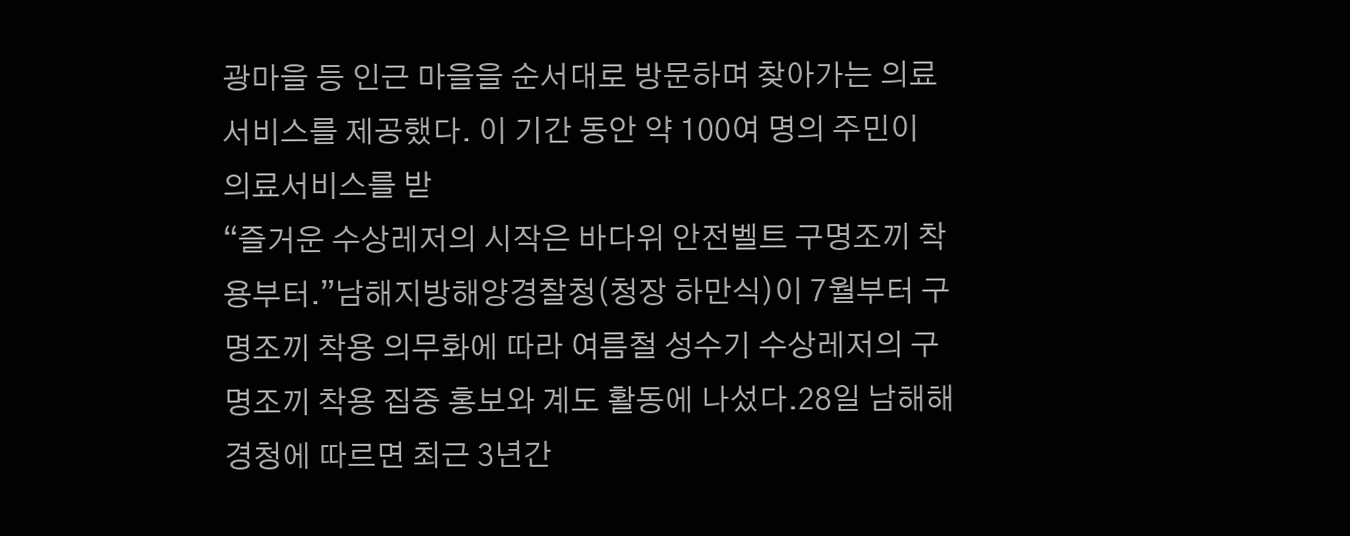광마을 등 인근 마을을 순서대로 방문하며 찾아가는 의료서비스를 제공했다. 이 기간 동안 약 100여 명의 주민이 의료서비스를 받
“즐거운 수상레저의 시작은 바다위 안전벨트 구명조끼 착용부터.”남해지방해양경찰청(청장 하만식)이 7월부터 구명조끼 착용 의무화에 따라 여름철 성수기 수상레저의 구명조끼 착용 집중 홍보와 계도 활동에 나섰다.28일 남해해경청에 따르면 최근 3년간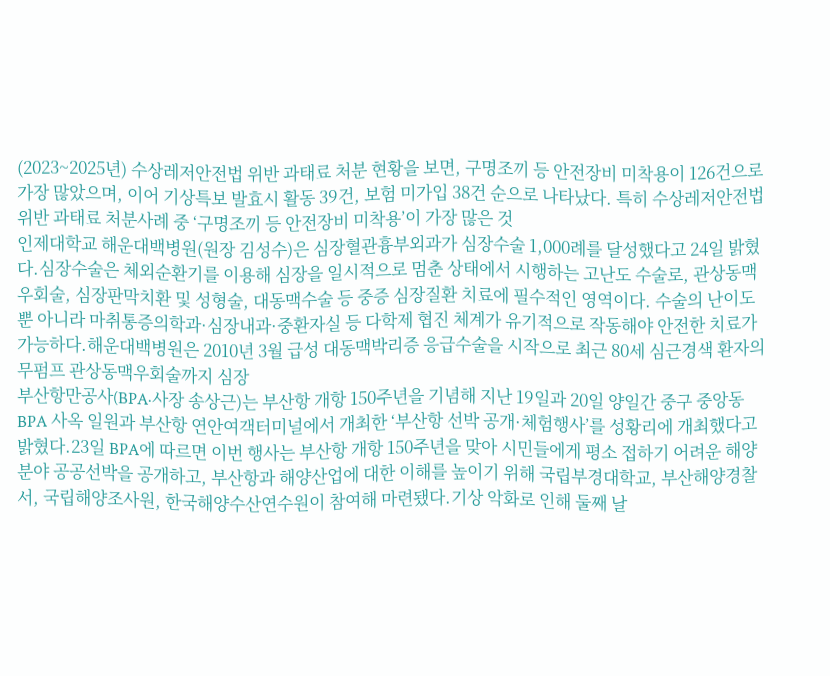(2023~2025년) 수상레저안전법 위반 과태료 처분 현황을 보면, 구명조끼 등 안전장비 미착용이 126건으로 가장 많았으며, 이어 기상특보 발효시 활동 39건, 보험 미가입 38건 순으로 나타났다. 특히 수상레저안전법 위반 과태료 처분사례 중 ‘구명조끼 등 안전장비 미착용’이 가장 많은 것
인제대학교 해운대백병원(원장 김성수)은 심장혈관흉부외과가 심장수술 1,000례를 달성했다고 24일 밝혔다.심장수술은 체외순환기를 이용해 심장을 일시적으로 멈춘 상태에서 시행하는 고난도 수술로, 관상동맥우회술, 심장판막치환 및 성형술, 대동맥수술 등 중증 심장질환 치료에 필수적인 영역이다. 수술의 난이도뿐 아니라 마취통증의학과·심장내과·중환자실 등 다학제 협진 체계가 유기적으로 작동해야 안전한 치료가 가능하다.해운대백병원은 2010년 3월 급성 대동맥박리증 응급수술을 시작으로 최근 80세 심근경색 환자의 무펌프 관상동맥우회술까지 심장
부산항만공사(BPA·사장 송상근)는 부산항 개항 150주년을 기념해 지난 19일과 20일 양일간 중구 중앙동 BPA 사옥 일원과 부산항 연안여객터미널에서 개최한 ‘부산항 선박 공개·체험행사’를 성황리에 개최했다고 밝혔다.23일 BPA에 따르면 이번 행사는 부산항 개항 150주년을 맞아 시민들에게 평소 접하기 어려운 해양분야 공공선박을 공개하고, 부산항과 해양산업에 대한 이해를 높이기 위해 국립부경대학교, 부산해양경찰서, 국립해양조사원, 한국해양수산연수원이 참여해 마련됐다.기상 악화로 인해 둘째 날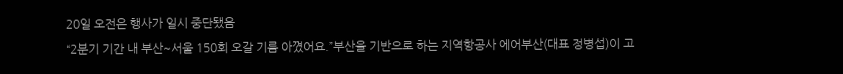20일 오전은 행사가 일시 중단됐음
“2분기 기간 내 부산~서울 150회 오갈 기름 아꼈어요.”부산을 기반으로 하는 지역항공사 에어부산(대표 정병섭)이 고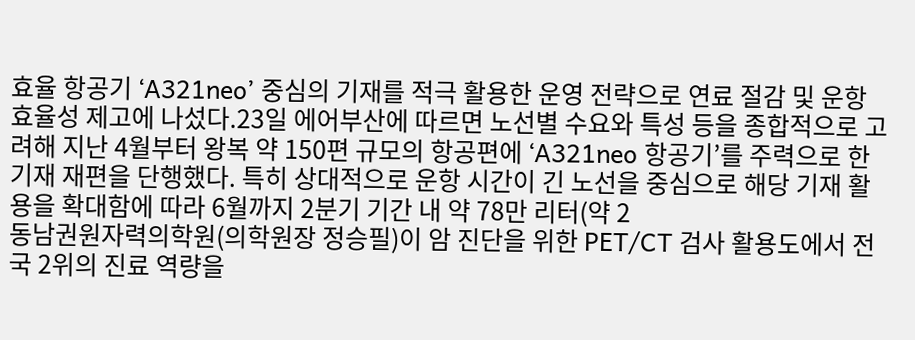효율 항공기 ‘A321neo’ 중심의 기재를 적극 활용한 운영 전략으로 연료 절감 및 운항 효율성 제고에 나섰다.23일 에어부산에 따르면 노선별 수요와 특성 등을 종합적으로 고려해 지난 4월부터 왕복 약 150편 규모의 항공편에 ‘A321neo 항공기’를 주력으로 한 기재 재편을 단행했다. 특히 상대적으로 운항 시간이 긴 노선을 중심으로 해당 기재 활용을 확대함에 따라 6월까지 2분기 기간 내 약 78만 리터(약 2
동남권원자력의학원(의학원장 정승필)이 암 진단을 위한 PET/CT 검사 활용도에서 전국 2위의 진료 역량을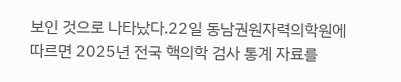보인 것으로 나타났다.22일 동남권원자력의학원에 따르면 2025년 전국 핵의학 검사 통계 자료를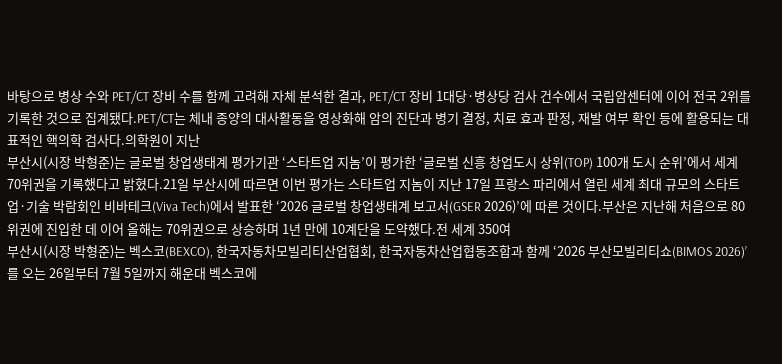바탕으로 병상 수와 PET/CT 장비 수를 함께 고려해 자체 분석한 결과, PET/CT 장비 1대당·병상당 검사 건수에서 국립암센터에 이어 전국 2위를 기록한 것으로 집계됐다.PET/CT는 체내 종양의 대사활동을 영상화해 암의 진단과 병기 결정, 치료 효과 판정, 재발 여부 확인 등에 활용되는 대표적인 핵의학 검사다.의학원이 지난
부산시(시장 박형준)는 글로벌 창업생태계 평가기관 ‘스타트업 지놈’이 평가한 ‘글로벌 신흥 창업도시 상위(TOP) 100개 도시 순위’에서 세계 70위권을 기록했다고 밝혔다.21일 부산시에 따르면 이번 평가는 스타트업 지놈이 지난 17일 프랑스 파리에서 열린 세계 최대 규모의 스타트업·기술 박람회인 비바테크(Viva Tech)에서 발표한 ‘2026 글로벌 창업생태계 보고서(GSER 2026)’에 따른 것이다.부산은 지난해 처음으로 80위권에 진입한 데 이어 올해는 70위권으로 상승하며 1년 만에 10계단을 도약했다.전 세계 350여
부산시(시장 박형준)는 벡스코(BEXCO), 한국자동차모빌리티산업협회, 한국자동차산업협동조합과 함께 ‘2026 부산모빌리티쇼(BIMOS 2026)’를 오는 26일부터 7월 5일까지 해운대 벡스코에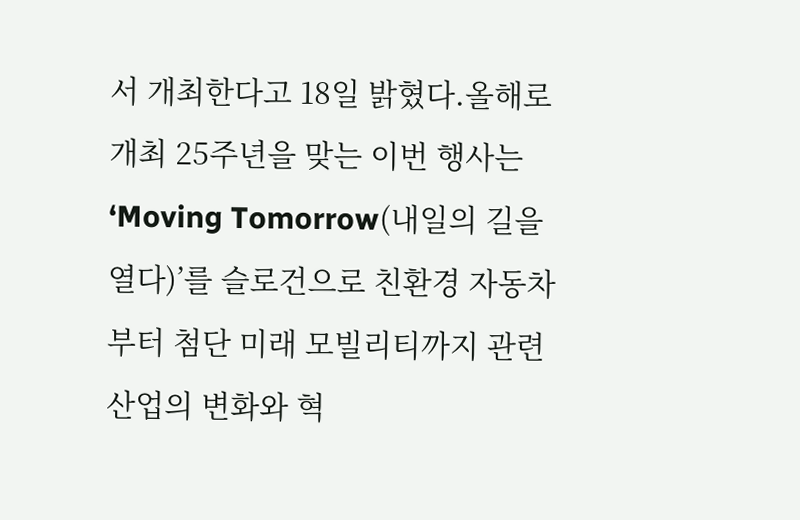서 개최한다고 18일 밝혔다.올해로 개최 25주년을 맞는 이번 행사는 ‘Moving Tomorrow(내일의 길을 열다)’를 슬로건으로 친환경 자동차부터 첨단 미래 모빌리티까지 관련 산업의 변화와 혁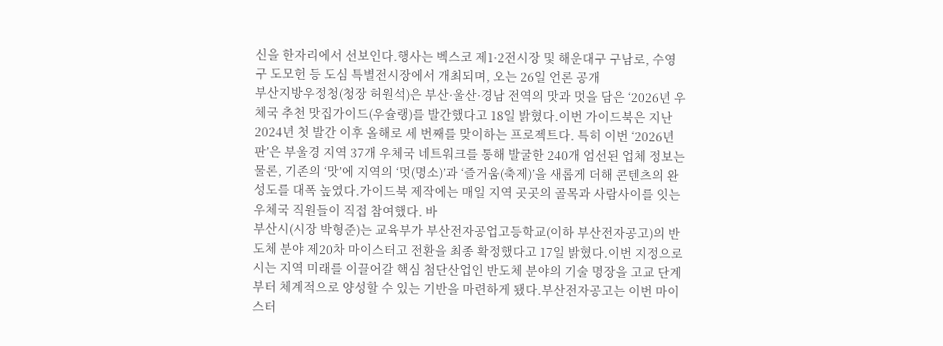신을 한자리에서 선보인다.행사는 벡스코 제1·2전시장 및 해운대구 구남로, 수영구 도모헌 등 도심 특별전시장에서 개최되며, 오는 26일 언론 공개
부산지방우정청(청장 허원석)은 부산·울산·경남 전역의 맛과 멋을 담은 ‘2026년 우체국 추천 맛집가이드(우슐랭)를 발간했다고 18일 밝혔다.이번 가이드북은 지난 2024년 첫 발간 이후 올해로 세 번째를 맞이하는 프로젝트다. 특히 이번 ‘2026년판’은 부울경 지역 37개 우체국 네트워크를 통해 발굴한 240개 엄선된 업체 정보는 물론, 기존의 ‘맛’에 지역의 ‘멋(명소)’과 ‘즐거움(축제)’을 새롭게 더해 콘텐츠의 완성도를 대폭 높였다.가이드북 제작에는 매일 지역 곳곳의 골목과 사람사이를 잇는 우체국 직원들이 직접 참여했다. 바
부산시(시장 박형준)는 교육부가 부산전자공업고등학교(이하 부산전자공고)의 반도체 분야 제20차 마이스터고 전환을 최종 확정했다고 17일 밝혔다.이번 지정으로 시는 지역 미래를 이끌어갈 핵심 첨단산업인 반도체 분야의 기술 명장을 고교 단계부터 체계적으로 양성할 수 있는 기반을 마련하게 됐다.부산전자공고는 이번 마이스터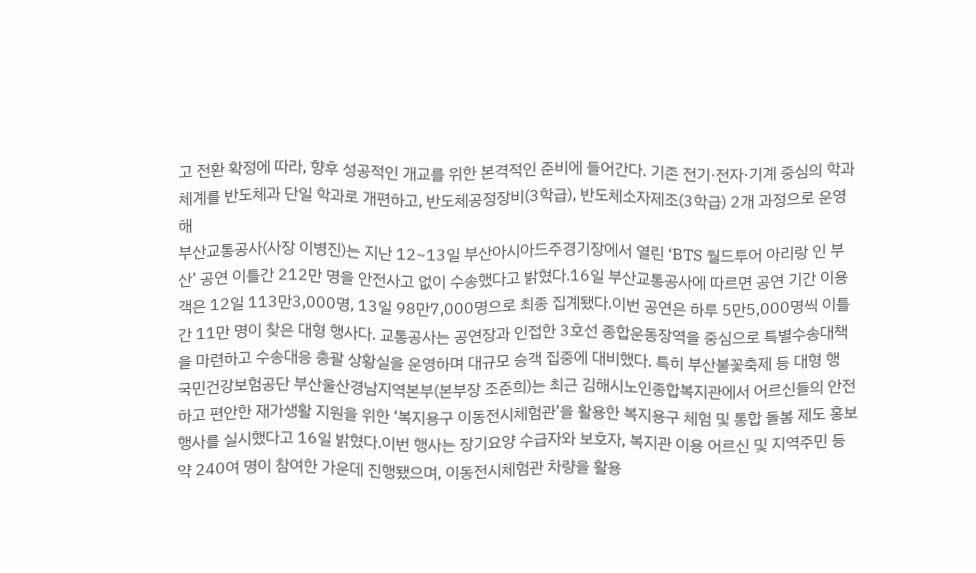고 전환 확정에 따라, 향후 성공적인 개교를 위한 본격적인 준비에 들어간다. 기존 전기·전자·기계 중심의 학과 체계를 반도체과 단일 학과로 개편하고, 반도체공정장비(3학급), 반도체소자제조(3학급) 2개 과정으로 운영해
부산교통공사(사장 이병진)는 지난 12~13일 부산아시아드주경기장에서 열린 ‘BTS 월드투어 아리랑 인 부산’ 공연 이틀간 212만 명을 안전사고 없이 수송했다고 밝혔다.16일 부산교통공사에 따르면 공연 기간 이용객은 12일 113만3,000명, 13일 98만7,000명으로 최종 집계됐다.이번 공연은 하루 5만5,000명씩 이틀간 11만 명이 찾은 대형 행사다. 교통공사는 공연장과 인접한 3호선 종합운동장역을 중심으로 특별수송대책을 마련하고 수송대응 총괄 상황실을 운영하며 대규모 승객 집중에 대비했다. 특히 부산불꽃축제 등 대형 행
국민건강보험공단 부산울산경남지역본부(본부장 조준희)는 최근 김해시노인종합복지관에서 어르신들의 안전하고 편안한 재가생활 지원을 위한 ‘복지용구 이동전시체험관’을 활용한 복지용구 체험 및 통합 돌봄 제도 홍보 행사를 실시했다고 16일 밝혔다.이번 행사는 장기요양 수급자와 보호자, 복지관 이용 어르신 및 지역주민 등 약 240여 명이 참여한 가운데 진행됐으며, 이동전시체험관 차량을 활용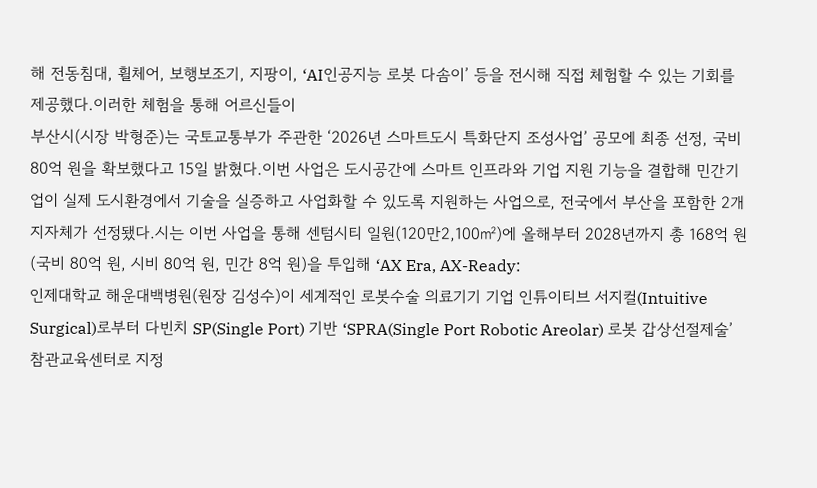해 전동침대, 휠체어, 보행보조기, 지팡이, ‘AI인공지능 로봇 다솜이’ 등을 전시해 직접 체험할 수 있는 기회를 제공했다.이러한 체험을 통해 어르신들이
부산시(시장 박형준)는 국토교통부가 주관한 ‘2026년 스마트도시 특화단지 조성사업’ 공모에 최종 선정, 국비 80억 원을 확보했다고 15일 밝혔다.이번 사업은 도시공간에 스마트 인프라와 기업 지원 기능을 결합해 민간기업이 실제 도시환경에서 기술을 실증하고 사업화할 수 있도록 지원하는 사업으로, 전국에서 부산을 포함한 2개 지자체가 선정됐다.시는 이번 사업을 통해 센텀시티 일원(120만2,100㎡)에 올해부터 2028년까지 총 168억 원(국비 80억 원, 시비 80억 원, 민간 8억 원)을 투입해 ‘AX Era, AX-Ready:
인제대학교 해운대백병원(원장 김성수)이 세계적인 로봇수술 의료기기 기업 인튜이티브 서지컬(Intuitive Surgical)로부터 다빈치 SP(Single Port) 기반 ‘SPRA(Single Port Robotic Areolar) 로봇 갑상선절제술’ 참관교육센터로 지정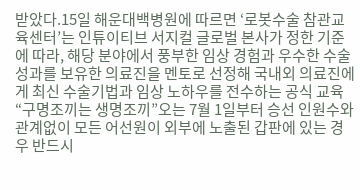받았다.15일 해운대백병원에 따르면 ‘로봇수술 참관교육센터’는 인튜이티브 서지컬 글로벌 본사가 정한 기준에 따라, 해당 분야에서 풍부한 임상 경험과 우수한 수술 성과를 보유한 의료진을 멘토로 선정해 국내외 의료진에게 최신 수술기법과 임상 노하우를 전수하는 공식 교육
“구명조끼는 생명조끼”오는 7월 1일부터 승선 인원수와 관계없이 모든 어선원이 외부에 노출된 갑판에 있는 경우 반드시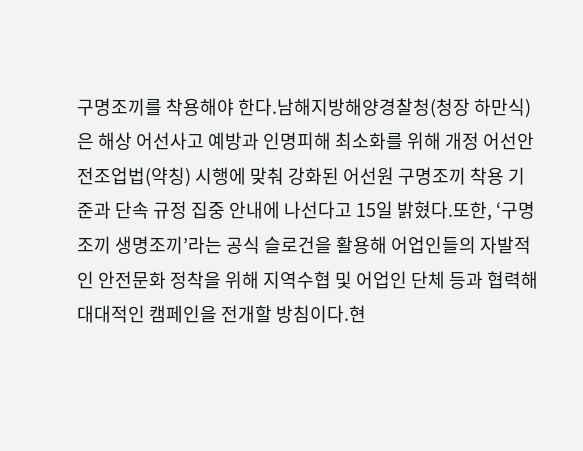구명조끼를 착용해야 한다.남해지방해양경찰청(청장 하만식)은 해상 어선사고 예방과 인명피해 최소화를 위해 개정 어선안전조업법(약칭) 시행에 맞춰 강화된 어선원 구명조끼 착용 기준과 단속 규정 집중 안내에 나선다고 15일 밝혔다.또한, ‘구명조끼 생명조끼’라는 공식 슬로건을 활용해 어업인들의 자발적인 안전문화 정착을 위해 지역수협 및 어업인 단체 등과 협력해 대대적인 캠페인을 전개할 방침이다.현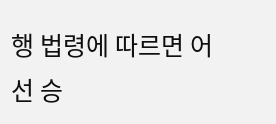행 법령에 따르면 어선 승